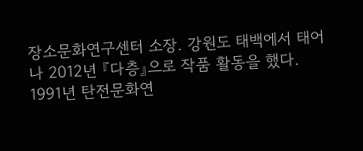장소문화연구센터 소장. 강원도 태백에서 태어나 2012년 『다층』으로 작품 활동을 했다. 1991년 탄전문화연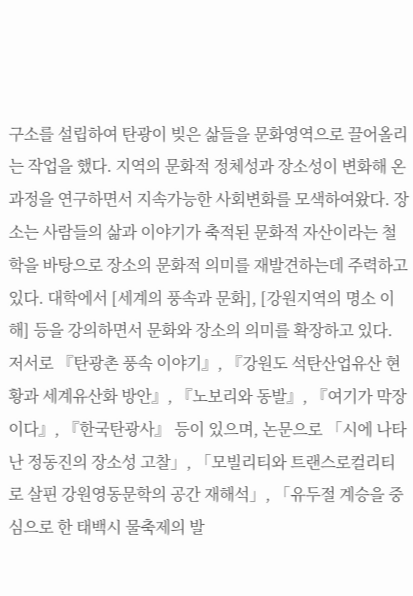구소를 설립하여 탄광이 빚은 삶들을 문화영역으로 끌어올리는 작업을 했다. 지역의 문화적 정체성과 장소성이 변화해 온 과정을 연구하면서 지속가능한 사회변화를 모색하여왔다. 장소는 사람들의 삶과 이야기가 축적된 문화적 자산이라는 철학을 바탕으로 장소의 문화적 의미를 재발견하는데 주력하고 있다. 대학에서 [세계의 풍속과 문화], [강원지역의 명소 이해] 등을 강의하면서 문화와 장소의 의미를 확장하고 있다.
저서로 『탄광촌 풍속 이야기』, 『강원도 석탄산업유산 현황과 세계유산화 방안』, 『노보리와 동발』, 『여기가 막장이다』, 『한국탄광사』 등이 있으며, 논문으로 「시에 나타난 정동진의 장소성 고찰」, 「모빌리티와 트랜스로컬리티로 살핀 강원영동문학의 공간 재해석」, 「유두절 계승을 중심으로 한 태백시 물축제의 발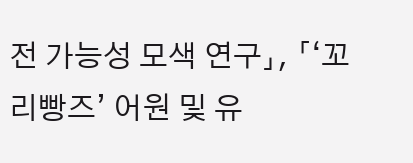전 가능성 모색 연구」, 「‘꼬리빵즈’ 어원 및 유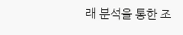래 분석을 통한 조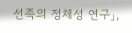선족의 정체성 연구」,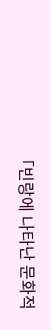「빈랑에 나타난 문화적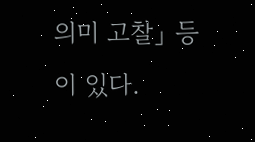의미 고찰」 등이 있다.